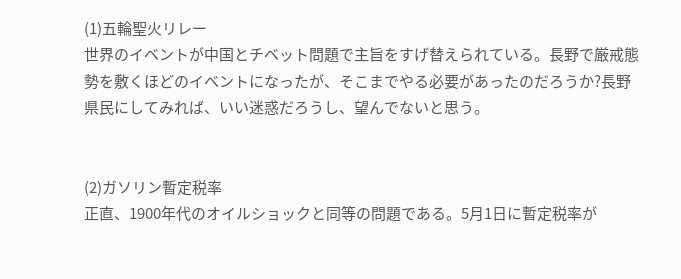(1)五輪聖火リレー
世界のイベントが中国とチベット問題で主旨をすげ替えられている。長野で厳戒態勢を敷くほどのイベントになったが、そこまでやる必要があったのだろうか?長野県民にしてみれば、いい迷惑だろうし、望んでないと思う。


(2)ガソリン暫定税率
正直、1900年代のオイルショックと同等の問題である。5月1日に暫定税率が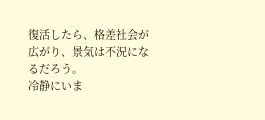復活したら、格差社会が広がり、景気は不況になるだろう。
冷静にいま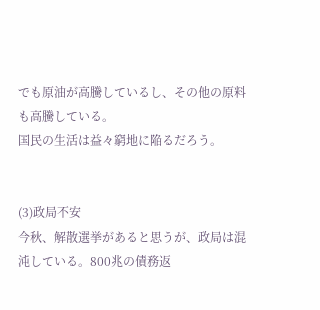でも原油が高騰しているし、その他の原料も高騰している。
国民の生活は益々窮地に陥るだろう。


(3)政局不安
今秋、解散選挙があると思うが、政局は混沌している。800兆の債務返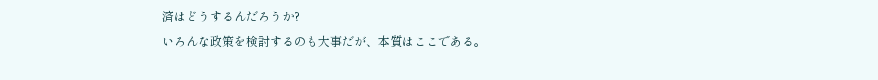済はどうするんだろうか?
いろんな政策を検討するのも大事だが、本質はここである。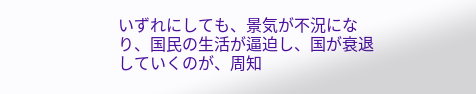いずれにしても、景気が不況になり、国民の生活が逼迫し、国が衰退していくのが、周知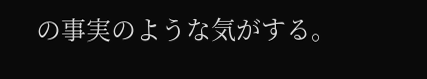の事実のような気がする。